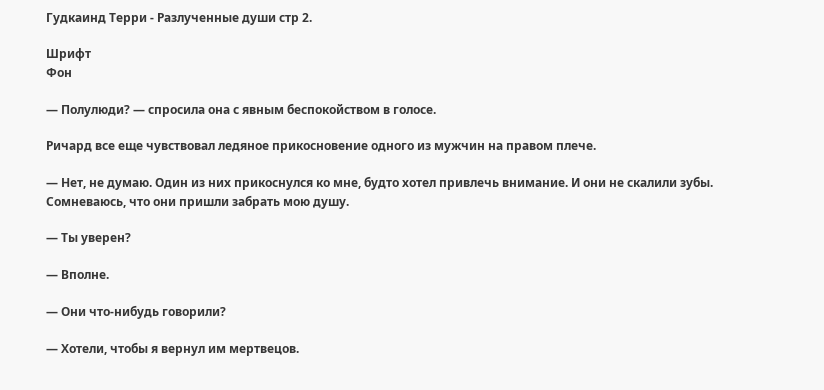Гудкаинд Терри - Разлученные души стр 2.

Шрифт
Фон

— Полулюди? — спросила она с явным беспокойством в голосе.

Ричард все еще чувствовал ледяное прикосновение одного из мужчин на правом плече.

— Нет, не думаю. Один из них прикоснулся ко мне, будто хотел привлечь внимание. И они не скалили зубы. Сомневаюсь, что они пришли забрать мою душу.

— Ты уверен?

— Вполне.

— Они что-нибудь говорили?

— Хотели, чтобы я вернул им мертвецов.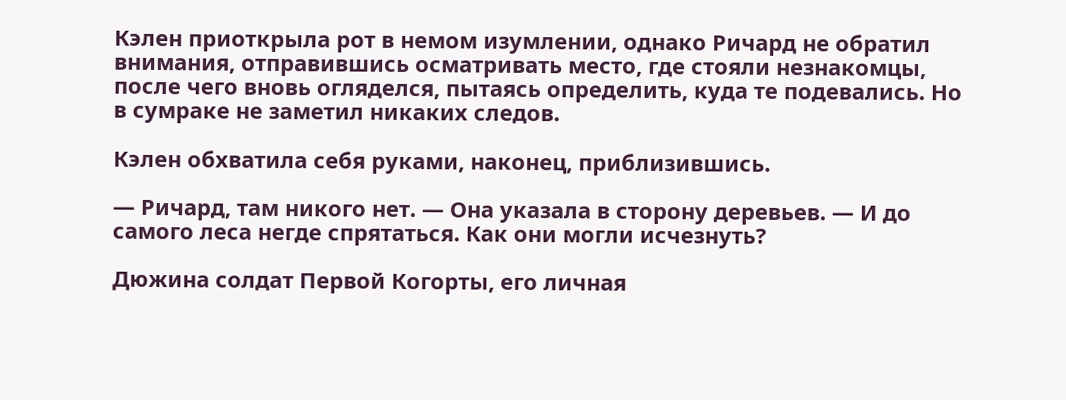Кэлен приоткрыла рот в немом изумлении, однако Ричард не обратил внимания, отправившись осматривать место, где стояли незнакомцы, после чего вновь огляделся, пытаясь определить, куда те подевались. Но в сумраке не заметил никаких следов.

Кэлен обхватила себя руками, наконец, приблизившись.

— Ричард, там никого нет. — Она указала в сторону деревьев. — И до самого леса негде спрятаться. Как они могли исчезнуть?

Дюжина солдат Первой Когорты, его личная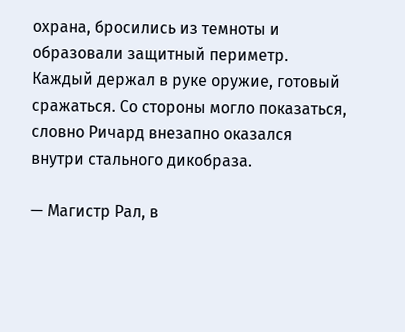охрана, бросились из темноты и образовали защитный периметр. Каждый держал в руке оружие, готовый сражаться. Со стороны могло показаться, словно Ричард внезапно оказался внутри стального дикобраза.

— Магистр Рал, в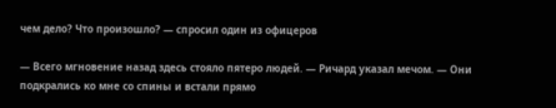чем дело? Что произошло? — спросил один из офицеров

— Всего мгновение назад здесь стояло пятеро людей. — Ричард указал мечом. — Они подкрались ко мне со спины и встали прямо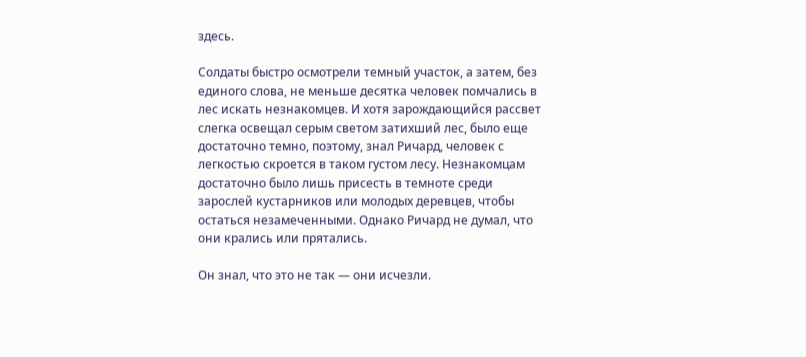здесь.

Солдаты быстро осмотрели темный участок, а затем, без единого слова, не меньше десятка человек помчались в лес искать незнакомцев. И хотя зарождающийся рассвет слегка освещал серым светом затихший лес, было еще достаточно темно, поэтому, знал Ричард, человек с легкостью скроется в таком густом лесу. Незнакомцам достаточно было лишь присесть в темноте среди зарослей кустарников или молодых деревцев, чтобы остаться незамеченными. Однако Ричард не думал, что они крались или прятались.

Он знал, что это не так — они исчезли.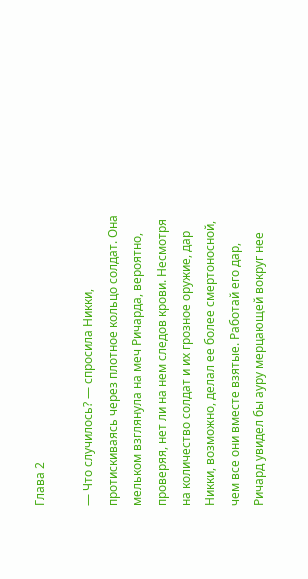Глава 2

— Что случилось? — спросила Никки, протискиваясь через плотное кольцо солдат. Она мельком взглянула на меч Ричарда, вероятно, проверяя, нет ли на нем следов крови. Несмотря на количество солдат и их грозное оружие, дар Никки, возможно, делал ее более смертоносной, чем все они вместе взятые. Работай его дар, Ричард увидел бы ауру мерцающей вокруг нее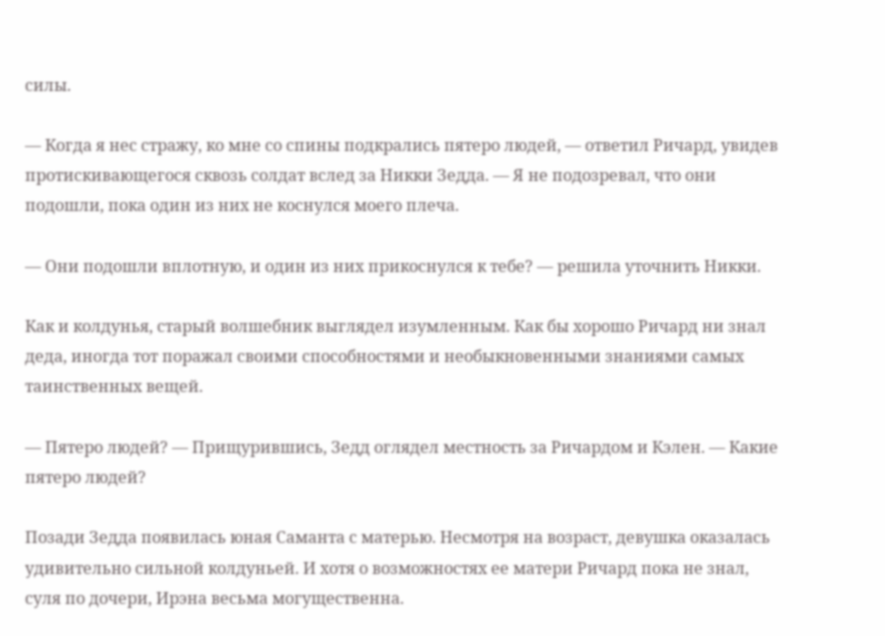силы.

— Когда я нес стражу, ко мне со спины подкрались пятеро людей, — ответил Ричард, увидев протискивающегося сквозь солдат вслед за Никки Зедда. — Я не подозревал, что они подошли, пока один из них не коснулся моего плеча.

— Они подошли вплотную, и один из них прикоснулся к тебе? — решила уточнить Никки.

Как и колдунья, старый волшебник выглядел изумленным. Как бы хорошо Ричард ни знал деда, иногда тот поражал своими способностями и необыкновенными знаниями самых таинственных вещей.

— Пятеро людей? — Прищурившись, Зедд оглядел местность за Ричардом и Кэлен. — Какие пятеро людей?

Позади Зедда появилась юная Саманта с матерью. Несмотря на возраст, девушка оказалась удивительно сильной колдуньей. И хотя о возможностях ее матери Ричард пока не знал, суля по дочери, Ирэна весьма могущественна.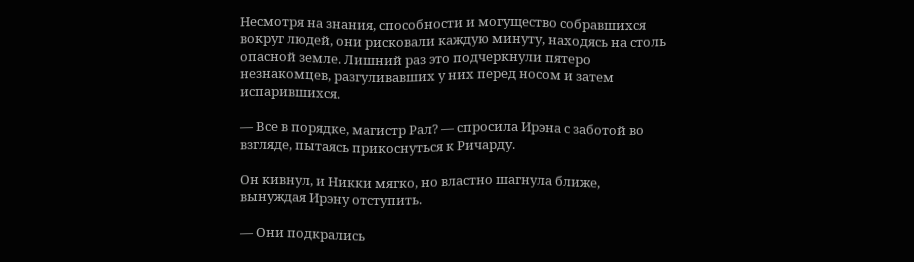Несмотря на знания, способности и могущество собравшихся вокруг людей, они рисковали каждую минуту, находясь на столь опасной земле. Лишний раз это подчеркнули пятеро незнакомцев, разгуливавших у них перед носом и затем испарившихся.

— Все в порядке, магистр Рал? — спросила Ирэна с заботой во взгляде, пытаясь прикоснуться к Ричарду.

Он кивнул, и Никки мягко, но властно шагнула ближе, вынуждая Ирэну отступить.

— Они подкрались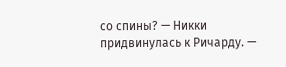со спины? — Никки придвинулась к Ричарду. —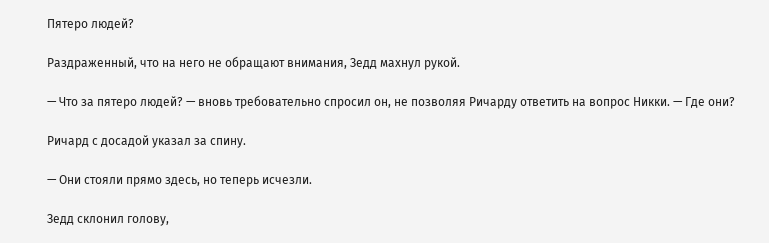Пятеро людей?

Раздраженный, что на него не обращают внимания, Зедд махнул рукой.

— Что за пятеро людей? — вновь требовательно спросил он, не позволяя Ричарду ответить на вопрос Никки. — Где они?

Ричард с досадой указал за спину.

— Они стояли прямо здесь, но теперь исчезли.

Зедд склонил голову,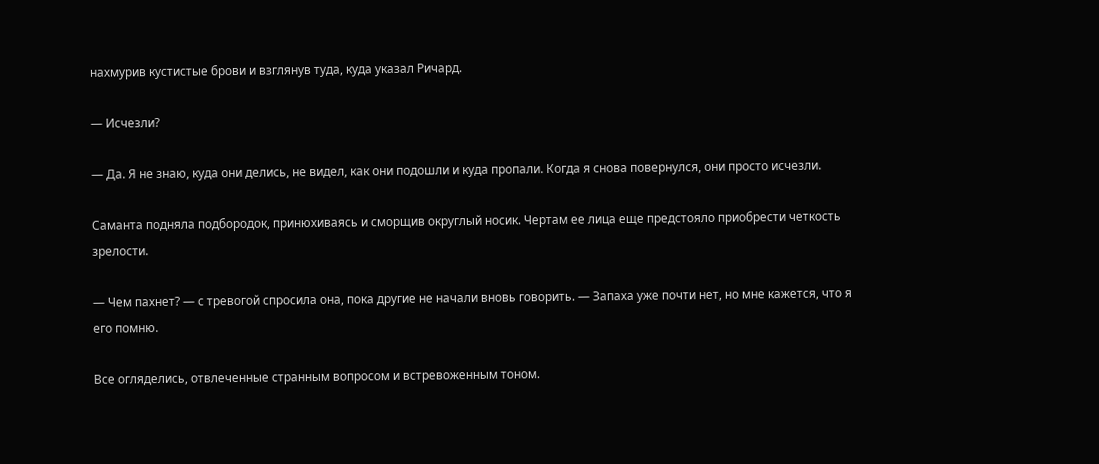нахмурив кустистые брови и взглянув туда, куда указал Ричард.

— Исчезли?

— Да. Я не знаю, куда они делись, не видел, как они подошли и куда пропали. Когда я снова повернулся, они просто исчезли.

Саманта подняла подбородок, принюхиваясь и сморщив округлый носик. Чертам ее лица еще предстояло приобрести четкость зрелости.

— Чем пахнет? — с тревогой спросила она, пока другие не начали вновь говорить. — Запаха уже почти нет, но мне кажется, что я его помню.

Все огляделись, отвлеченные странным вопросом и встревоженным тоном.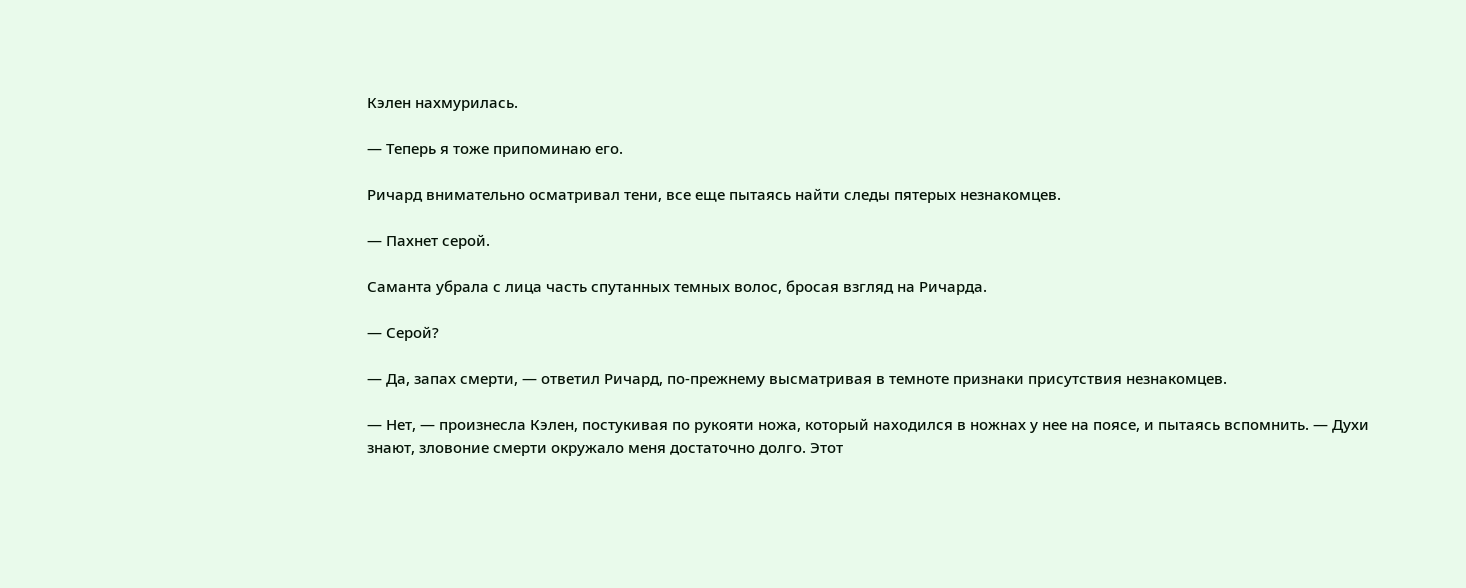Кэлен нахмурилась.

— Теперь я тоже припоминаю его.

Ричард внимательно осматривал тени, все еще пытаясь найти следы пятерых незнакомцев.

— Пахнет серой.

Саманта убрала с лица часть спутанных темных волос, бросая взгляд на Ричарда.

— Серой?

— Да, запах смерти, — ответил Ричард, по-прежнему высматривая в темноте признаки присутствия незнакомцев.

— Нет, — произнесла Кэлен, постукивая по рукояти ножа, который находился в ножнах у нее на поясе, и пытаясь вспомнить. — Духи знают, зловоние смерти окружало меня достаточно долго. Этот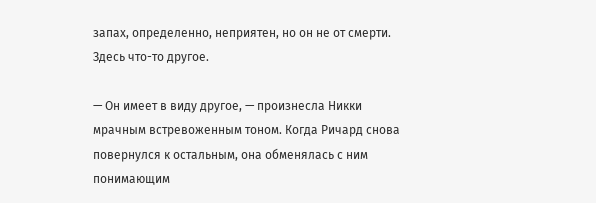запах, определенно, неприятен, но он не от смерти. Здесь что-то другое.

— Он имеет в виду другое, — произнесла Никки мрачным встревоженным тоном. Когда Ричард снова повернулся к остальным, она обменялась с ним понимающим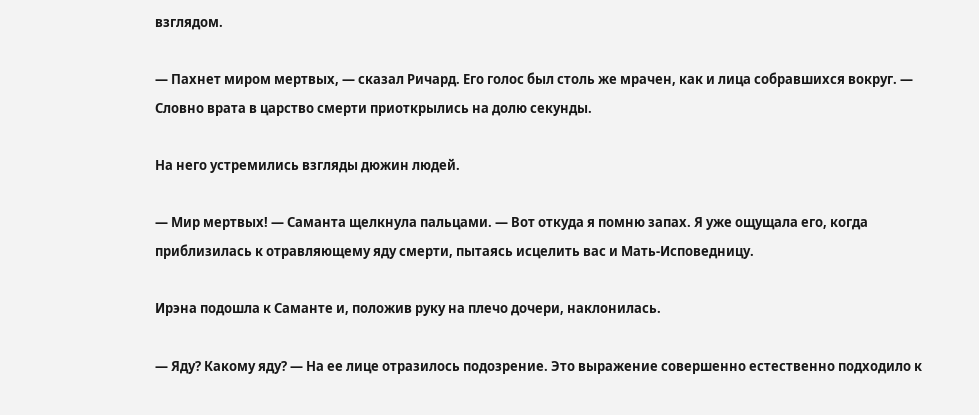взглядом.

— Пахнет миром мертвых, — сказал Ричард. Его голос был столь же мрачен, как и лица собравшихся вокруг. — Словно врата в царство смерти приоткрылись на долю секунды.

На него устремились взгляды дюжин людей.

— Мир мертвых! — Саманта щелкнула пальцами. — Вот откуда я помню запах. Я уже ощущала его, когда приблизилась к отравляющему яду смерти, пытаясь исцелить вас и Мать-Исповедницу.

Ирэна подошла к Саманте и, положив руку на плечо дочери, наклонилась.

— Яду? Какому яду? — На ее лице отразилось подозрение. Это выражение совершенно естественно подходило к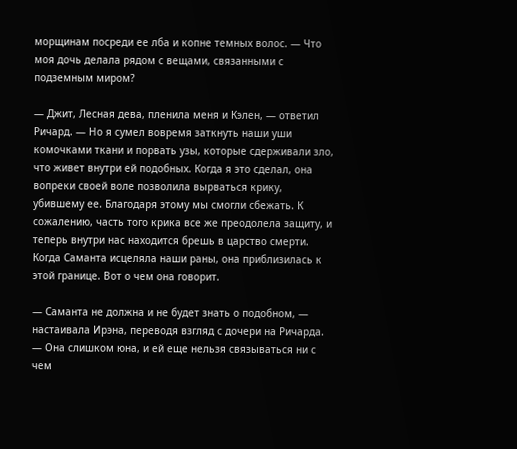морщинам посреди ее лба и копне темных волос. — Что моя дочь делала рядом с вещами, связанными с подземным миром?

— Джит, Лесная дева, пленила меня и Кэлен, — ответил Ричард. — Но я сумел вовремя заткнуть наши уши комочками ткани и порвать узы, которые сдерживали зло, что живет внутри ей подобных. Когда я это сделал, она вопреки своей воле позволила вырваться крику, убившему ее. Благодаря этому мы смогли сбежать. К сожалению, часть того крика все же преодолела защиту, и теперь внутри нас находится брешь в царство смерти. Когда Саманта исцеляла наши раны, она приблизилась к этой границе. Вот о чем она говорит.

— Саманта не должна и не будет знать о подобном, — настаивала Ирэна, переводя взгляд с дочери на Ричарда. — Она слишком юна, и ей еще нельзя связываться ни с чем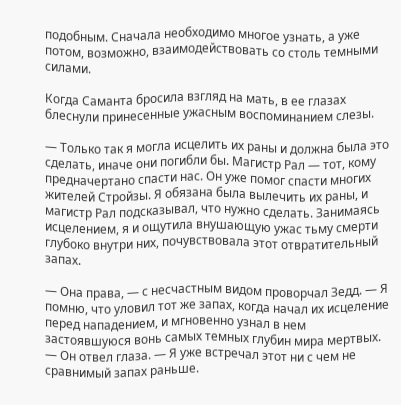подобным. Сначала необходимо многое узнать, а уже потом, возможно, взаимодействовать со столь темными силами.

Когда Саманта бросила взгляд на мать, в ее глазах блеснули принесенные ужасным воспоминанием слезы.

— Только так я могла исцелить их раны и должна была это сделать, иначе они погибли бы. Магистр Рал — тот, кому предначертано спасти нас. Он уже помог спасти многих жителей Стройзы. Я обязана была вылечить их раны, и магистр Рал подсказывал, что нужно сделать. Занимаясь исцелением, я и ощутила внушающую ужас тьму смерти глубоко внутри них, почувствовала этот отвратительный запах.

— Она права, — с несчастным видом проворчал Зедд. — Я помню, что уловил тот же запах, когда начал их исцеление перед нападением, и мгновенно узнал в нем застоявшуюся вонь самых темных глубин мира мертвых. — Он отвел глаза. — Я уже встречал этот ни с чем не сравнимый запах раньше.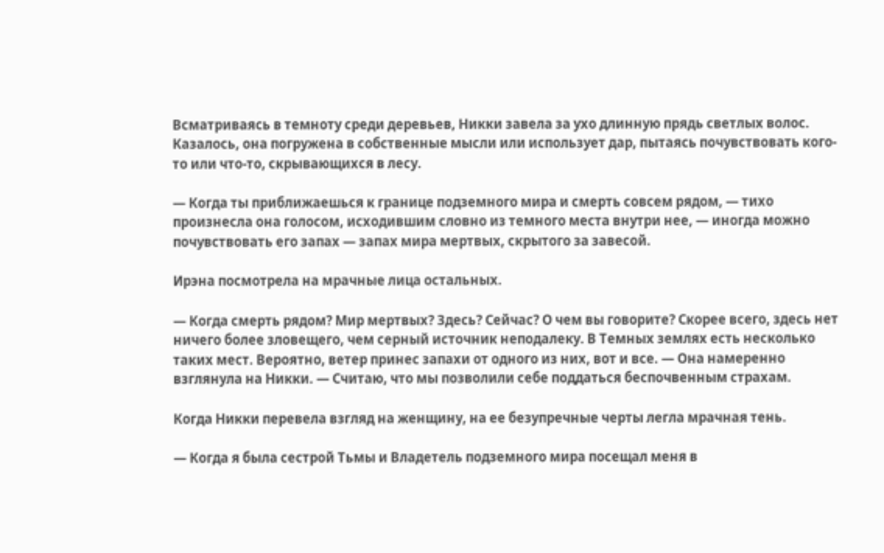Всматриваясь в темноту среди деревьев, Никки завела за ухо длинную прядь светлых волос. Казалось, она погружена в собственные мысли или использует дар, пытаясь почувствовать кого-то или что-то, скрывающихся в лесу.

— Когда ты приближаешься к границе подземного мира и смерть совсем рядом, — тихо произнесла она голосом, исходившим словно из темного места внутри нее, — иногда можно почувствовать его запах — запах мира мертвых, скрытого за завесой.

Ирэна посмотрела на мрачные лица остальных.

— Когда смерть рядом? Мир мертвых? Здесь? Сейчас? О чем вы говорите? Скорее всего, здесь нет ничего более зловещего, чем серный источник неподалеку. В Темных землях есть несколько таких мест. Вероятно, ветер принес запахи от одного из них, вот и все. — Она намеренно взглянула на Никки. — Считаю, что мы позволили себе поддаться беспочвенным страхам.

Когда Никки перевела взгляд на женщину, на ее безупречные черты легла мрачная тень.

— Когда я была сестрой Тьмы и Владетель подземного мира посещал меня в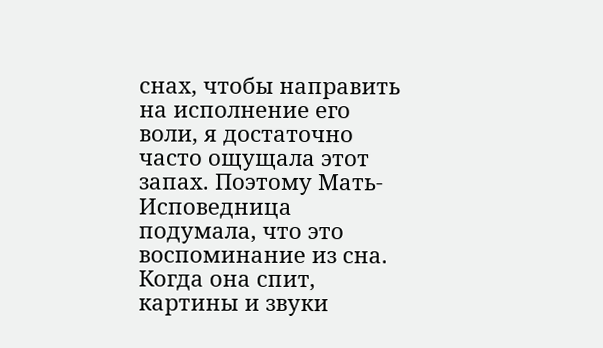снах, чтобы направить на исполнение его воли, я достаточно часто ощущала этот запах. Поэтому Мать-Исповедница подумала, что это воспоминание из сна. Когда она спит, картины и звуки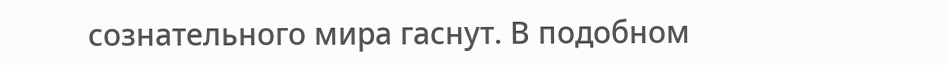сознательного мира гаснут. В подобном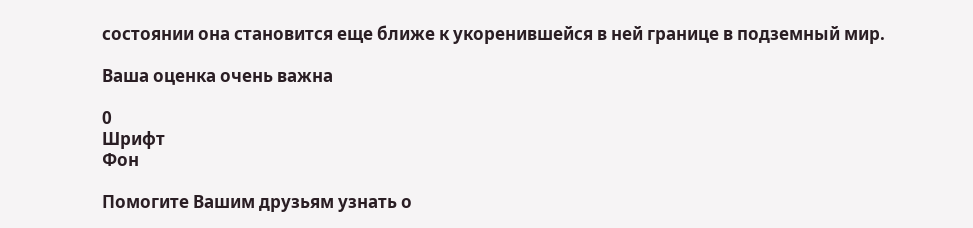состоянии она становится еще ближе к укоренившейся в ней границе в подземный мир.

Ваша оценка очень важна

0
Шрифт
Фон

Помогите Вашим друзьям узнать о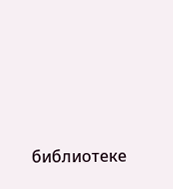библиотеке